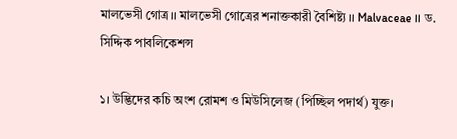মালভেসী গোত্র ।। মালভেসী গোত্রের শনাক্তকারী বৈশিষ্ট্য ।। Malvaceae ।। ড. সিদ্দিক পাবলিকেশন্স

১। উদ্ভিদের কচি অংশ রোমশ ও মিউসিলেজ (পিচ্ছিল পদার্থ) যুক্ত।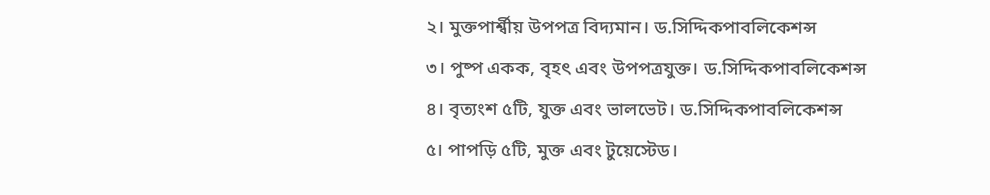২। মুক্তপার্শ্বীয় উপপত্র বিদ্যমান। ড.সিদ্দিকপাবলিকেশন্স
৩। পুষ্প একক, বৃহৎ এবং উপপত্রযুক্ত। ড.সিদ্দিকপাবলিকেশন্স
৪। বৃত্যংশ ৫টি, যুক্ত এবং ভালভেট। ড.সিদ্দিকপাবলিকেশন্স
৫। পাপড়ি ৫টি, মুক্ত এবং টুয়েস্টেড।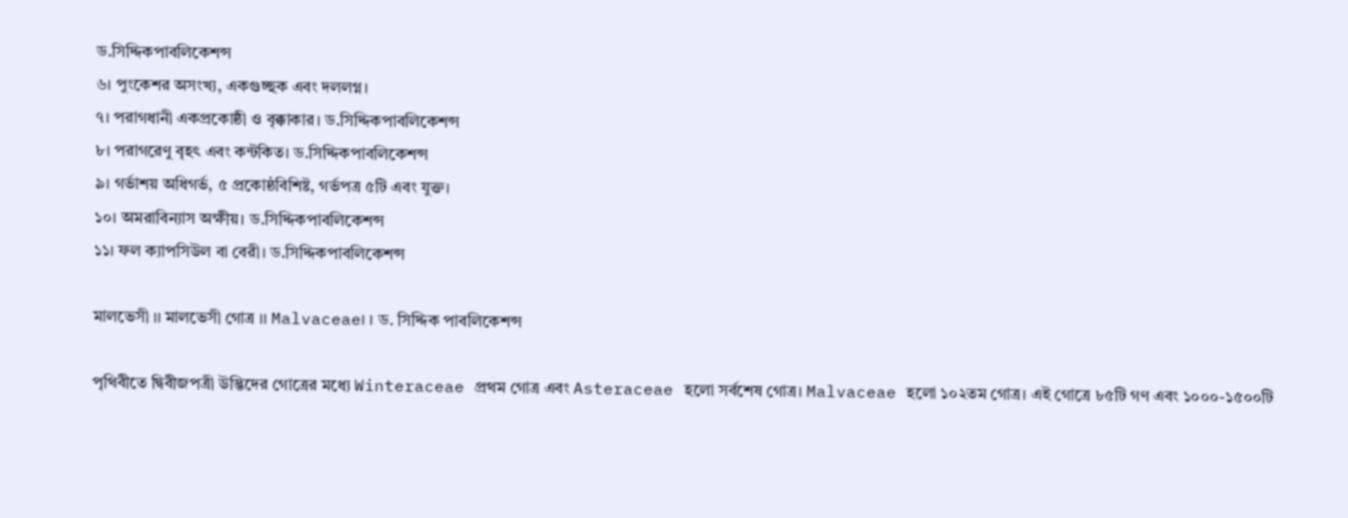ড.সিদ্দিকপাবলিকেশন্স
৬। পুংকেশর অসংখ্য, একগুচ্ছক এবং দললগ্ন।
৭। পরাগধানী একপ্রকোষ্ঠী ও বৃক্কাকার। ড.সিদ্দিকপাবলিকেশন্স
৮। পরাগরেণু বৃহৎ এবং কন্টকিত। ড.সিদ্দিকপাবলিকেশন্স
৯। গর্ভাশয় অধিগর্ভ, ৫ প্রকোষ্ঠবিশিষ্ট, গর্ভপত্র ৫টি এবং যুক্ত।
১০। অমরাবিন্যাস অক্ষীয়। ড.সিদ্দিকপাবলিকেশন্স
১১। ফল ক্যাপসিউল বা বেরী। ড.সিদ্দিকপাবলিকেশন্স

মালভেসী ।। মালভেসী গোত্র ।। Malvaceae।। ড. সিদ্দিক পাবলিকেশন্স

পৃথিবীতে দ্বিবীজপত্রী উদ্ভিদের গোত্রের মধ্যে Winteraceae প্রথম গোত্র এবং Asteraceae হলো সর্বশেষ গোত্র। Malvaceae হলো ১০২তম গোত্র। এই গোত্রে ৮৫টি গণ এবং ১০০০-১৫০০টি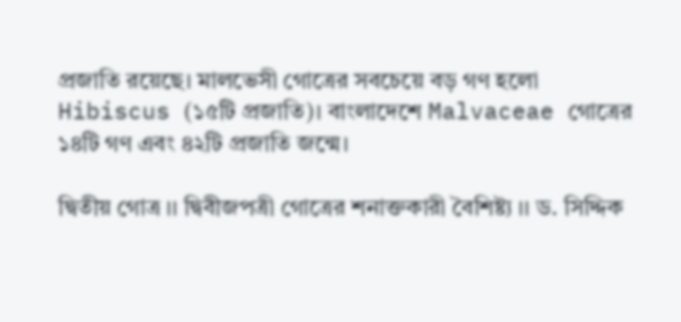প্রজাতি রয়েছে। মালভেসী গোত্রের সবচেয়ে বড় গণ হলো Hibiscus (১৫টি প্রজাতি)। বাংলাদেশে Malvaceae গোত্রের ১৪টি গণ এবং ৪২টি প্রজাতি জন্মে।

দ্বিতীয় গোত্র ।। দ্বিবীজপত্রী গোত্রের শনাক্তকারী বৈশিষ্ট্য ।। ড. সিদ্দিক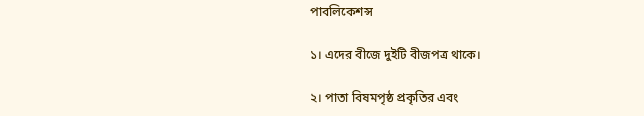পাবলিকেশন্স

১। এদের বীজে দুইটি বীজপত্র থাকে।

২। পাতা বিষমপৃষ্ঠ প্রকৃতির এবং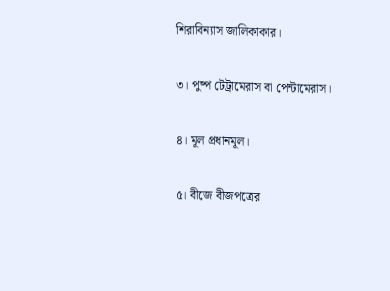শিরাবিন্যাস জালিকাকার।

৩। পুষ্প টেট্রামেরাস বা পেন্টামেরাস।

৪। মূল প্রধানমূল।

৫। বীজে বীজপত্রের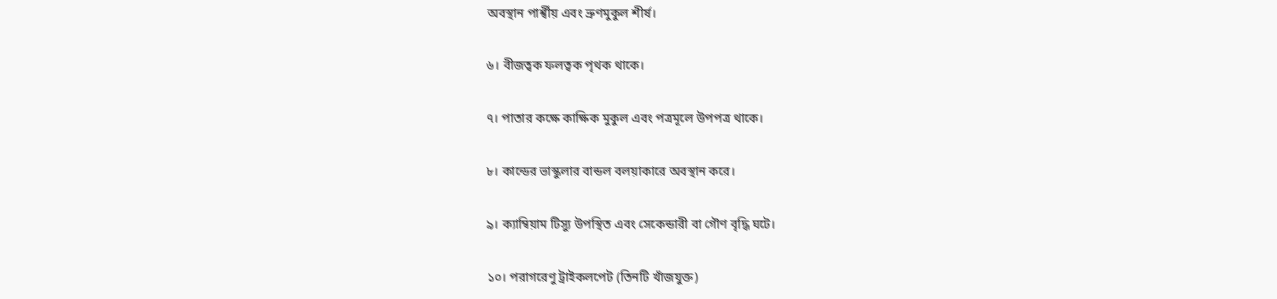অবস্থান পার্শ্বীয় এবং ভ্রুণমুকুল শীর্ষ।

৬। বীজত্বক ফলত্বক পৃথক থাকে।

৭। পাতার কক্ষে কাক্ষিক মুকুল এবং পত্রমূলে উপপত্র থাকে।

৮। কান্ডের ভাস্কুলার বান্ডল বলয়াকারে অবস্থান করে।

৯। ক্যাম্বিয়াম টিস্যু উপস্থিত এবং সেকেন্ডারী বা গৌণ বৃদ্ধি ঘটে।

১০। পরাগরেণু ট্রাইকলপেট (তিনটি খাঁজযুক্ত)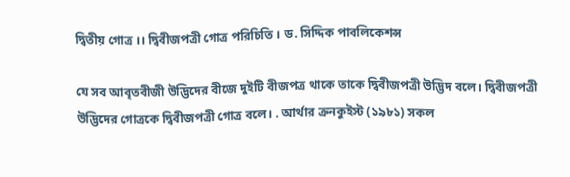দ্বিতীয় গোত্র ।। দ্বিবীজপত্রী গোত্র পরিচিতি । ড. সিদ্দিক পাবলিকেশন্স

যে সব আবৃতবীজী উদ্ভিদের বীজে দুইটি বীজপত্র থাকে তাকে দ্বিবীজপত্রী উদ্ভিদ বলে। দ্বিবীজপত্রী উদ্ভিদের গোত্রকে দ্বিবীজপত্রী গোত্র বলে। . আর্থার ক্রনকুইস্ট (১৯৮১) সকল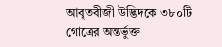আবৃতবীজী উদ্ভিদকে ৩৮০টি গোত্রের অন্তর্ভুক্ত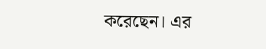করেছেন। এর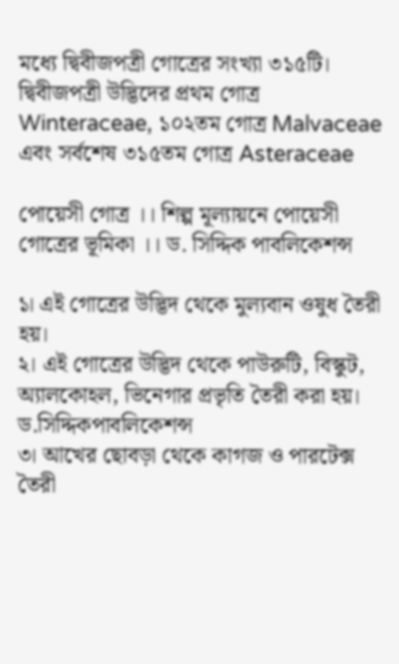মধ্যে দ্বিবীজপত্রী গোত্রের সংখ্যা ৩১৫টি। দ্বিবীজপত্রী উদ্ভিদের প্রথম গোত্র Winteraceae, ১০২তম গোত্র Malvaceae এবং সর্বশেষ ৩১৫তম গোত্র Asteraceae

পোয়েসী গোত্র ।। শিল্প মূল্যায়নে পোয়েসী গোত্রের ভূমিকা ।। ড. সিদ্দিক পাবলিকেশন্স

১। এই গোত্রের উদ্ভিদ থেকে মুল্যবান ওষুধ তৈরী হয়।
২। এই গোত্রের উদ্ভিদ থেকে পাউরুটি, বিস্কুট, অ্যালকোহল, ভিনেগার প্রভৃতি তৈরী করা হয়। ড.সিদ্দিকপাবলিকেশন্স
৩। আখের ছোবড়া থেকে কাগজ ও পারটেক্স তৈরী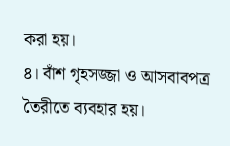করা হয়।
৪। বাঁশ গৃহসজ্জা ও আসবাবপত্র তৈরীতে ব্যবহার হয়।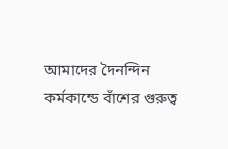আমাদের দৈনন্দিন কর্মকান্ডে বাঁশের গুরুত্ব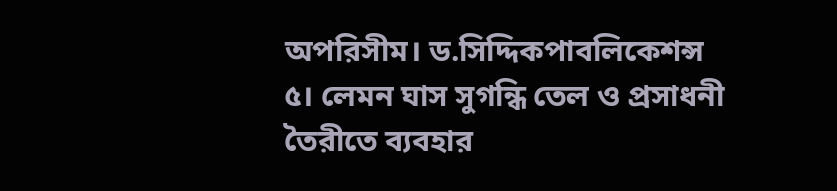অপরিসীম। ড.সিদ্দিকপাবলিকেশন্স
৫। লেমন ঘাস সুগন্ধি তেল ও প্রসাধনী তৈরীতে ব্যবহার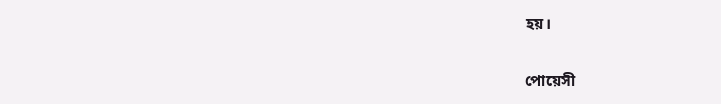হয়।

পোয়েসী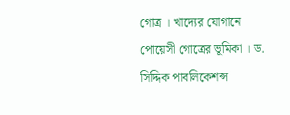গোত্র । খাদ্যের যোগানে পোয়েসী গোত্রের ভূমিকা । ড. সিদ্দিক পাবলিকেশন্স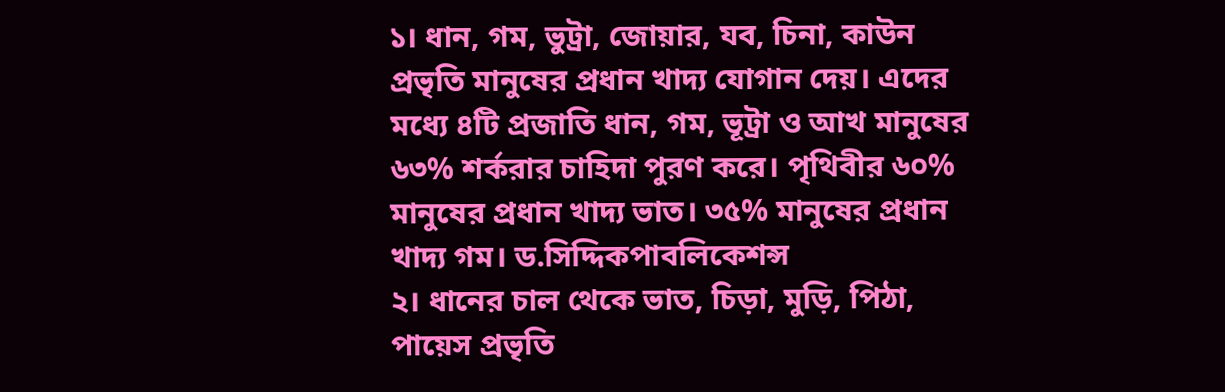১। ধান, গম, ভুট্রা, জোয়ার, যব, চিনা, কাউন প্রভৃতি মানুষের প্রধান খাদ্য যোগান দেয়। এদের মধ্যে ৪টি প্রজাতি ধান, গম, ভূট্রা ও আখ মানুষের ৬৩% শর্করার চাহিদা পুরণ করে। পৃথিবীর ৬০% মানুষের প্রধান খাদ্য ভাত। ৩৫% মানুষের প্রধান খাদ্য গম। ড.সিদ্দিকপাবলিকেশন্স
২। ধানের চাল থেকে ভাত, চিড়া, মুড়ি, পিঠা, পায়েস প্রভৃতি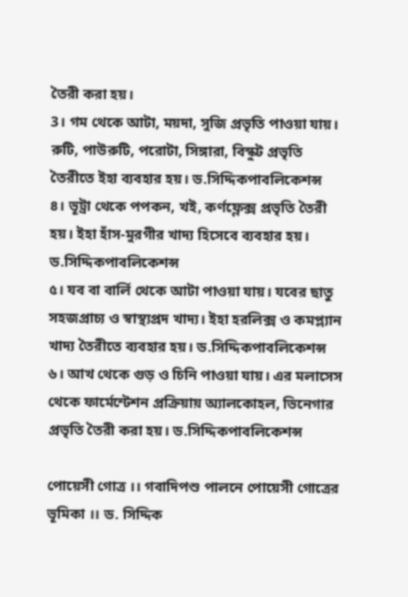তৈরী করা হয়।
3। গম থেকে আটা, ময়দা, সুজি প্রভৃতি পাওয়া যায়। রুটি, পাউরুটি, পরোটা, সিঙ্গারা, বিস্কুট প্রভৃতি তৈরীতে ইহা ব্যবহার হয়। ড.সিদ্দিকপাবলিকেশন্স
৪। ভূট্রা থেকে পপকন, খই, কর্ণফ্লেক্স প্রভৃতি তৈরী হয়। ইহা হাঁস-মুরগীর খাদ্য হিসেবে ব্যবহার হয়। ড.সিদ্দিকপাবলিকেশন্স
৫। যব বা বার্লি থেকে আটা পাওয়া যায়। যবের ছাতু সহজপ্রাচ্য ও স্বাস্থ্যপ্রদ খাদ্য। ইহা হরলিক্স ও কমপ্ল্যান খাদ্য তৈরীতে ব্যবহার হয়। ড.সিদ্দিকপাবলিকেশন্স
৬। আখ থেকে গুড় ও চিনি পাওয়া যায়। এর মলাসেস থেকে ফার্মেন্টেশন প্রক্রিয়ায় অ্যালকোহল, ভিনেগার প্রভৃতি তৈরী করা হয়। ড.সিদ্দিকপাবলিকেশন্স

পোয়েসী গোত্র ।। গবাদিপশু পালনে পোয়েসী গোত্রের ভূমিকা ।। ড. সিদ্দিক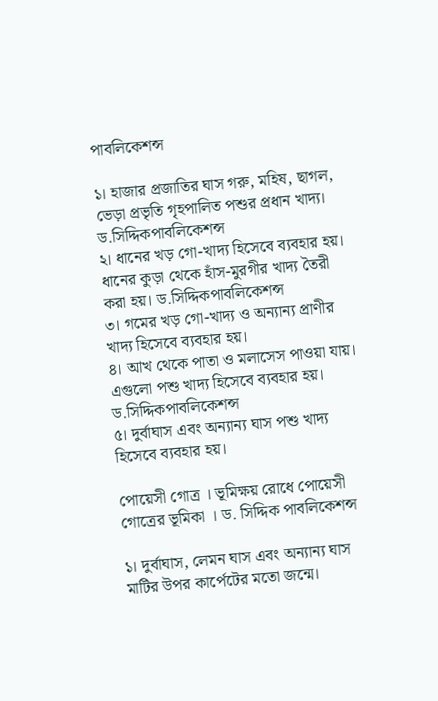পাবলিকেশন্স

১। হাজার প্রজাতির ঘাস গরু, মহিষ, ছাগল, ভেড়া প্রভৃতি গৃহপালিত পশুর প্রধান খাদ্য। ড.সিদ্দিকপাবলিকেশন্স
২। ধানের খড় গো-খাদ্য হিসেবে ব্যবহার হয়। ধানের কুড়া থেকে হাঁস-মুরগীর খাদ্য তৈরী করা হয়। ড.সিদ্দিকপাবলিকেশন্স
৩। গমের খড় গো-খাদ্য ও অন্যান্য প্রাণীর খাদ্য হিসেবে ব্যবহার হয়।
৪। আখ থেকে পাতা ও মলাসেস পাওয়া যায়। এগুলো পশু খাদ্য হিসেবে ব্যবহার হয়। ড.সিদ্দিকপাবলিকেশন্স
৫। দুর্বাঘাস এবং অন্যান্য ঘাস পশু খাদ্য হিসেবে ব্যবহার হয়।

পোয়েসী গোত্র । ভূমিক্ষয় রোধে পোয়েসী গোত্রের ভূমিকা । ড. সিদ্দিক পাবলিকেশন্স

১। দুর্বাঘাস, লেমন ঘাস এবং অন্যান্য ঘাস মাটির উপর কার্পেটের মতো জন্মে।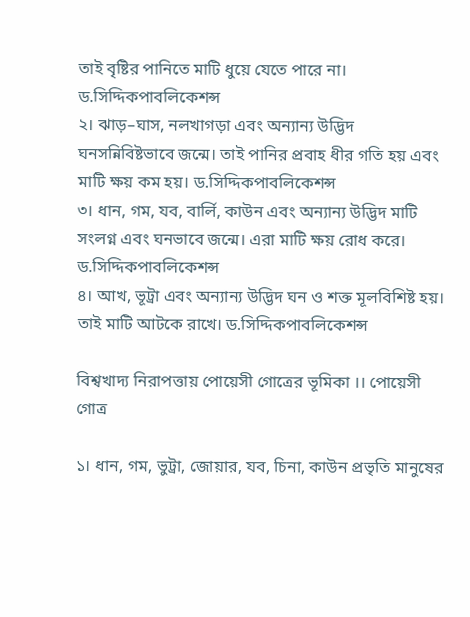তাই বৃষ্টির পানিতে মাটি ধুয়ে যেতে পারে না। ড.সিদ্দিকপাবলিকেশন্স
২। ঝাড়–ঘাস, নলখাগড়া এবং অন্যান্য উদ্ভিদ ঘনসন্নিবিষ্টভাবে জন্মে। তাই পানির প্রবাহ ধীর গতি হয় এবং মাটি ক্ষয় কম হয়। ড.সিদ্দিকপাবলিকেশন্স
৩। ধান, গম, যব, বার্লি, কাউন এবং অন্যান্য উদ্ভিদ মাটি সংলগ্ন এবং ঘনভাবে জন্মে। এরা মাটি ক্ষয় রোধ করে। ড.সিদ্দিকপাবলিকেশন্স
৪। আখ, ভূট্রা এবং অন্যান্য উদ্ভিদ ঘন ও শক্ত মূলবিশিষ্ট হয়। তাই মাটি আটকে রাখে। ড.সিদ্দিকপাবলিকেশন্স

বিশ্বখাদ্য নিরাপত্তায় পোয়েসী গোত্রের ভূমিকা ।। পোয়েসী গোত্র

১। ধান, গম, ভুট্রা, জোয়ার, যব, চিনা, কাউন প্রভৃতি মানুষের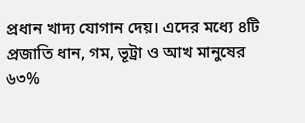প্রধান খাদ্য যোগান দেয়। এদের মধ্যে ৪টি প্রজাতি ধান, গম, ভূট্রা ও আখ মানুষের ৬৩%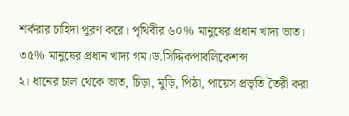শর্করার চাহিদা পুরণ করে। পৃথিবীর ৬০% মানুষের প্রধান খাদ্য ভাত। ৩৫% মানুষের প্রধান খাদ্য গম।ড.সিদ্দিকপাবলিকেশন্স
২। ধানের চাল থেকে ভাত, চিড়া, মুড়ি, পিঠা, পায়েস প্রভৃতি তৈরী করা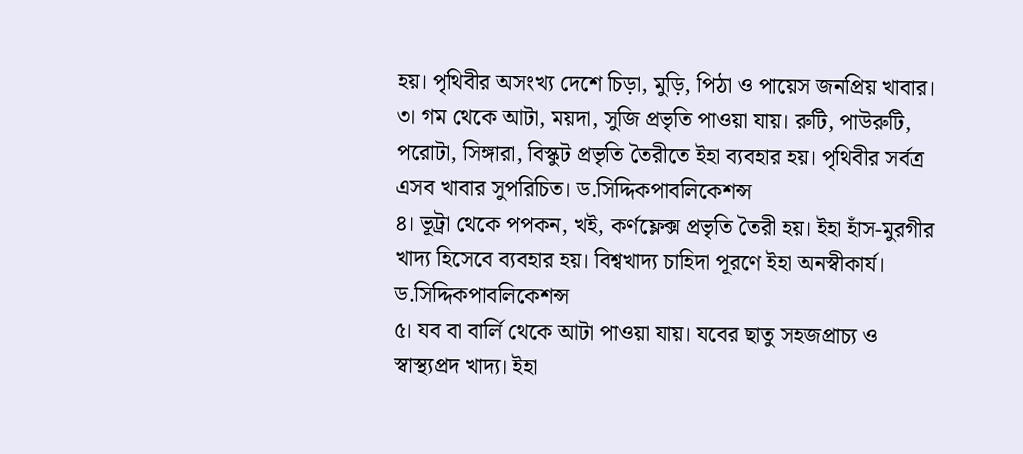হয়। পৃথিবীর অসংখ্য দেশে চিড়া, মুড়ি, পিঠা ও পায়েস জনপ্রিয় খাবার।
৩। গম থেকে আটা, ময়দা, সুজি প্রভৃতি পাওয়া যায়। রুটি, পাউরুটি, পরোটা, সিঙ্গারা, বিস্কুট প্রভৃতি তৈরীতে ইহা ব্যবহার হয়। পৃথিবীর সর্বত্র এসব খাবার সুপরিচিত। ড.সিদ্দিকপাবলিকেশন্স
৪। ভূট্রা থেকে পপকন, খই, কর্ণফ্লেক্স প্রভৃতি তৈরী হয়। ইহা হাঁস-মুরগীর খাদ্য হিসেবে ব্যবহার হয়। বিশ্বখাদ্য চাহিদা পূরণে ইহা অনস্বীকার্য। ড.সিদ্দিকপাবলিকেশন্স
৫। যব বা বার্লি থেকে আটা পাওয়া যায়। যবের ছাতু সহজপ্রাচ্য ও স্বাস্থ্যপ্রদ খাদ্য। ইহা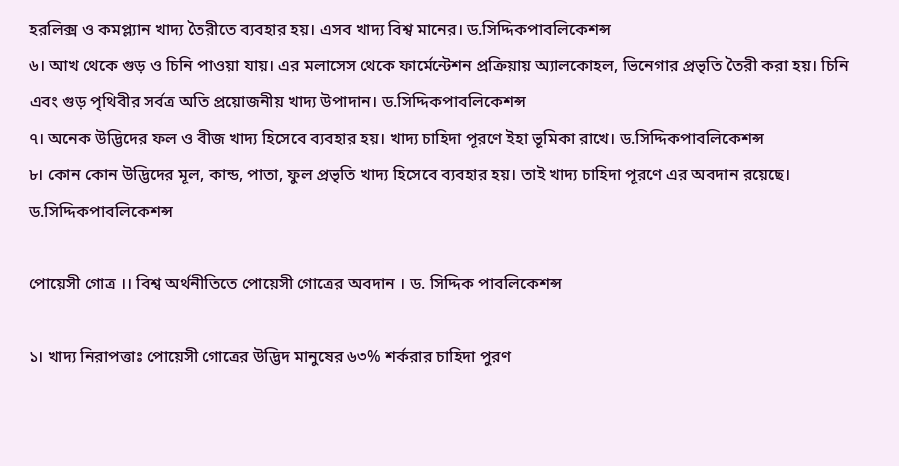হরলিক্স ও কমপ্ল্যান খাদ্য তৈরীতে ব্যবহার হয়। এসব খাদ্য বিশ্ব মানের। ড.সিদ্দিকপাবলিকেশন্স
৬। আখ থেকে গুড় ও চিনি পাওয়া যায়। এর মলাসেস থেকে ফার্মেন্টেশন প্রক্রিয়ায় অ্যালকোহল, ভিনেগার প্রভৃতি তৈরী করা হয়। চিনি এবং গুড় পৃথিবীর সর্বত্র অতি প্রয়োজনীয় খাদ্য উপাদান। ড.সিদ্দিকপাবলিকেশন্স
৭। অনেক উদ্ভিদের ফল ও বীজ খাদ্য হিসেবে ব্যবহার হয়। খাদ্য চাহিদা পূরণে ইহা ভূমিকা রাখে। ড.সিদ্দিকপাবলিকেশন্স
৮। কোন কোন উদ্ভিদের মূল, কান্ড, পাতা, ফুল প্রভৃতি খাদ্য হিসেবে ব্যবহার হয়। তাই খাদ্য চাহিদা পূরণে এর অবদান রয়েছে। ড.সিদ্দিকপাবলিকেশন্স

পোয়েসী গোত্র ।। বিশ্ব অর্থনীতিতে পোয়েসী গোত্রের অবদান । ড. সিদ্দিক পাবলিকেশন্স

১। খাদ্য নিরাপত্তাঃ পোয়েসী গোত্রের উদ্ভিদ মানুষের ৬৩% শর্করার চাহিদা পুরণ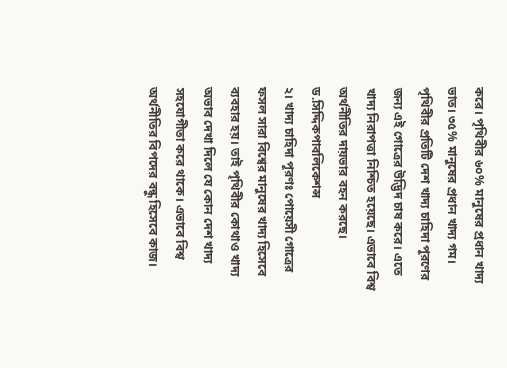করে। পৃথিবীর ৬০% মানুষের প্রধান খাদ্য ভাত। ৩৫% মানুষের প্রধান খাদ্য গম। পৃথিবীর প্রতিটি দেশ খাদ্য চাহিদা পূরণের জন্য এই গোত্রের উদ্ভিদ চাষ করে। এতে খাদ্য নিরাপত্তা নিশ্চিত হয়েছে। এভাবে বিশ্ব অর্থনীতির দায়ভার বহন করছে। ড.সিদ্দিকপাবলিকেশন্স
২। খাদ্য চাহিদা পূরণঃ পোয়েসী গোত্রের ফসল সারা বিশ্বের মানুষের খাদ্য হিসেবে ব্যবহার হয়। তাই পৃথিবীর কোথাও খাদ্য অভাব দেখা দিলে যে কোন দেশ খাদ্য সহযোগীতা করে থাকে। এভাবে বিশ্ব অর্থনীতির বিপদের বন্ধু হিসেবে কাজ।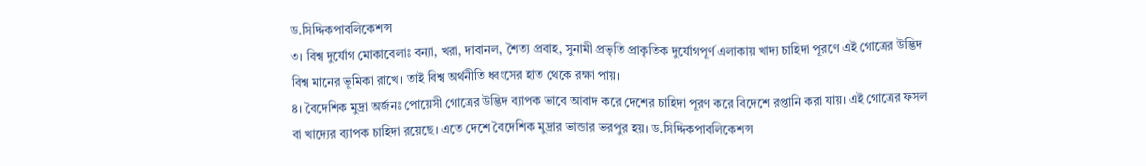ড.সিদ্দিকপাবলিকেশন্স
৩। বিশ্ব দুর্যোগ মোকাবেলাঃ বন্যা, খরা, দাবানল, শৈত্য প্রবাহ, সুনামী প্রভৃতি প্রাকৃতিক দুর্যোগপূর্ণ এলাকায় খাদ্য চাহিদা পূরণে এই গোত্রের উদ্ভিদ বিশ্ব মানের ভূমিকা রাখে। তাই বিশ্ব অর্থনীতি ধ্বংসের হাত থেকে রক্ষা পায়।
৪। বৈদেশিক মুদ্রা অর্জনঃ পোয়েসী গোত্রের উদ্ভিদ ব্যাপক ভাবে আবাদ করে দেশের চাহিদা পূরণ করে বিদেশে রপ্তানি করা যায়। এই গোত্রের ফসল বা খাদ্যের ব্যাপক চাহিদা রয়েছে। এতে দেশে বৈদেশিক মুদ্রার ভান্ডার ভরপুর হয়। ড.সিদ্দিকপাবলিকেশন্স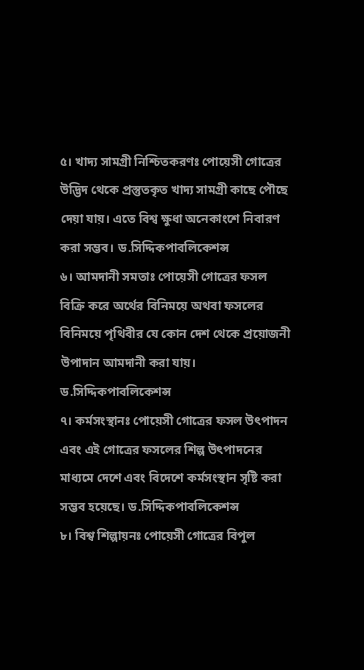৫। খাদ্য সামগ্রী নিশ্চিতকরণঃ পোয়েসী গোত্রের উদ্ভিদ থেকে প্রস্তুতকৃত খাদ্য সামগ্রী কাছে পৌছে দেয়া যায়। এতে বিশ্ব ক্ষুধা অনেকাংশে নিবারণ করা সম্ভব। ড.সিদ্দিকপাবলিকেশন্স
৬। আমদানী সমতাঃ পোয়েসী গোত্রের ফসল বিক্রি করে অর্থের বিনিময়ে অথবা ফসলের বিনিময়ে পৃথিবীর যে কোন দেশ থেকে প্রয়োজনী উপাদান আমদানী করা যায়। ড.সিদ্দিকপাবলিকেশন্স
৭। কর্মসংস্থানঃ পোয়েসী গোত্রের ফসল উৎপাদন এবং এই গোত্রের ফসলের শিল্প উৎপাদনের মাধ্যমে দেশে এবং বিদেশে কর্মসংস্থান সৃষ্টি করা সম্ভব হয়েছে। ড.সিদ্দিকপাবলিকেশন্স
৮। বিশ্ব শিল্পায়নঃ পোয়েসী গোত্রের বিপুল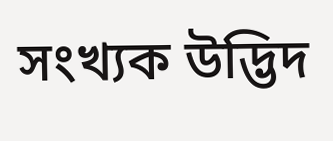সংখ্যক উদ্ভিদ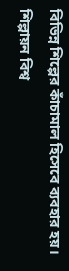বিভিন্ন শিল্পের কাঁচামাল হিসেবে ব্যবহার হয়। শিল্পায়ন বিশ্ব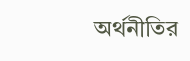অর্থনীতির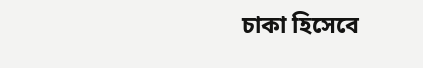চাকা হিসেবে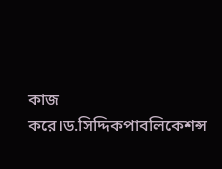কাজ করে।ড.সিদ্দিকপাবলিকেশন্স